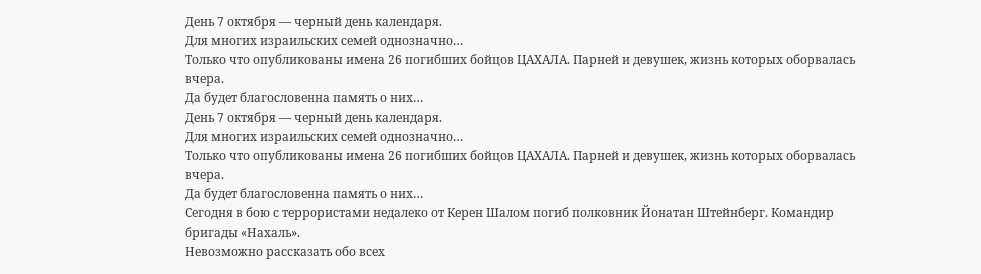День 7 октября — черный день календаря.
Для многих израильских семей однозначно…
Только что опубликованы имена 26 погибших бойцов ЦАХАЛА. Парней и девушек, жизнь которых оборвалась вчера.
Да будет благословенна память о них…
День 7 октября — черный день календаря.
Для многих израильских семей однозначно…
Только что опубликованы имена 26 погибших бойцов ЦАХАЛА. Парней и девушек, жизнь которых оборвалась вчера.
Да будет благословенна память о них…
Сегодня в бою с террористами недалеко от Керен Шалом погиб полковник Йонатан Штейнберг. Командир бригады «Нахаль».
Невозможно рассказать обо всех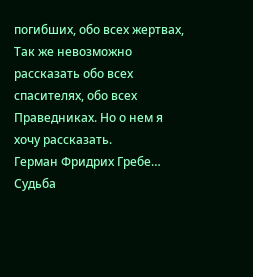погибших, обо всех жертвах, Так же невозможно рассказать обо всех спасителях, обо всех Праведниках. Но о нем я хочу рассказать.
Герман Фридрих Гребе… Судьба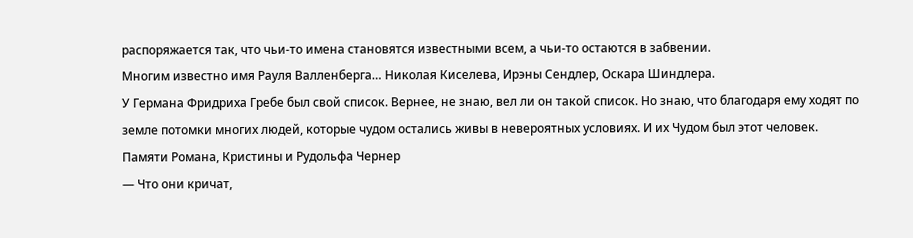распоряжается так, что чьи-то имена становятся известными всем, а чьи-то остаются в забвении.
Многим известно имя Рауля Валленберга… Николая Киселева, Ирэны Сендлер, Оскара Шиндлера.
У Германа Фридриха Гребе был свой список. Вернее, не знаю, вел ли он такой список. Но знаю, что благодаря ему ходят по земле потомки многих людей, которые чудом остались живы в невероятных условиях. И их Чудом был этот человек.
Памяти Романа, Кристины и Рудольфа Чернер
— Что они кричат,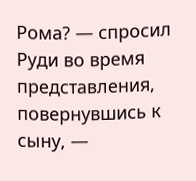Рома? — спросил Руди во время представления, повернувшись к сыну, —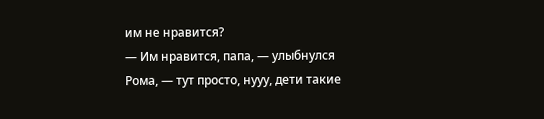им не нравится?
— Им нравится, папа, — улыбнулся Рома, — тут просто, нууу, дети такие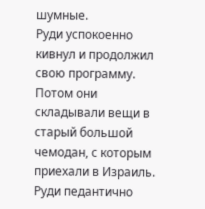шумные.
Руди успокоенно кивнул и продолжил свою программу.
Потом они складывали вещи в старый большой чемодан, с которым приехали в Израиль. Руди педантично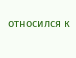относился к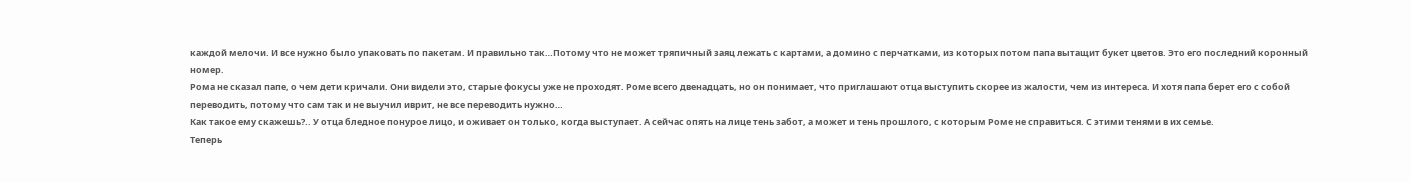каждой мелочи. И все нужно было упаковать по пакетам. И правильно так…Потому что не может тряпичный заяц лежать с картами, а домино с перчатками, из которых потом папа вытащит букет цветов. Это его последний коронный номер.
Рома не сказал папе, о чем дети кричали. Они видели это, старые фокусы уже не проходят. Роме всего двенадцать, но он понимает, что приглашают отца выступить скорее из жалости, чем из интереса. И хотя папа берет его с собой переводить, потому что сам так и не выучил иврит, не все переводить нужно…
Как такое ему скажешь?.. У отца бледное понурое лицо, и оживает он только, когда выступает. А сейчас опять на лице тень забот, а может и тень прошлого, с которым Роме не справиться. С этими тенями в их семье.
Теперь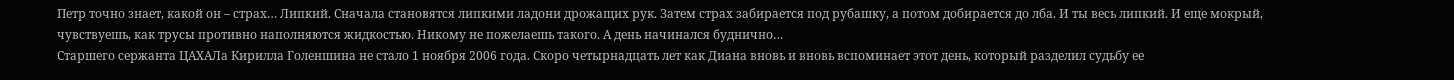Петр точно знает, какой он – страх… Липкий. Сначала становятся липкими ладони дрожащих рук. Затем страх забирается под рубашку, а потом добирается до лба. И ты весь липкий. И еще мокрый, чувствуешь, как трусы противно наполняются жидкостью. Никому не пожелаешь такого. А день начинался буднично…
Старшего сержанта ЦАХАЛа Кирилла Голеншина не стало 1 ноября 2006 года. Скоро четырнадцать лет как Диана вновь и вновь вспоминает этот день, который разделил судьбу ее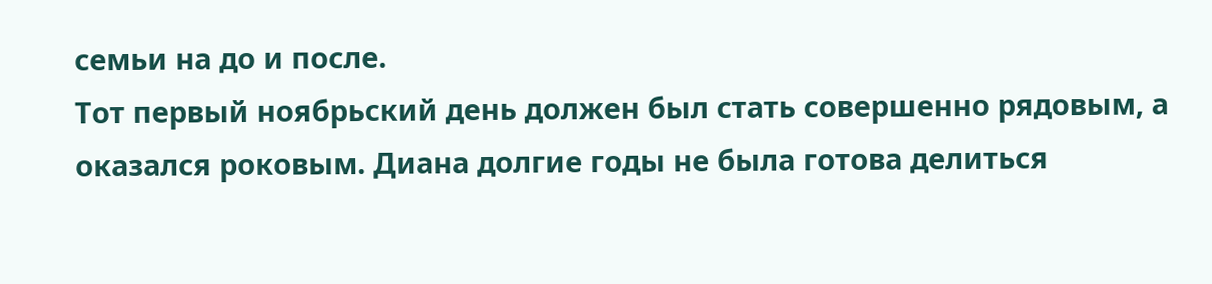семьи на до и после.
Тот первый ноябрьский день должен был стать совершенно рядовым, а оказался роковым. Диана долгие годы не была готова делиться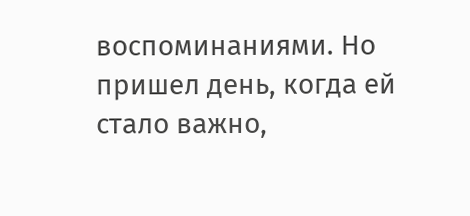воспоминаниями. Но пришел день, когда ей стало важно,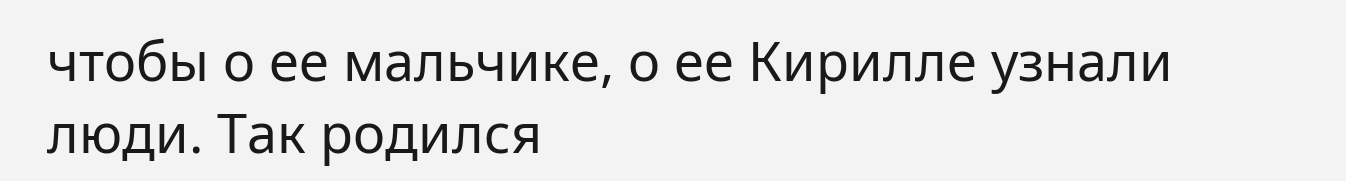чтобы о ее мальчике, о ее Кирилле узнали люди. Так родился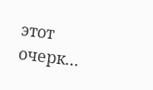этот очерк…